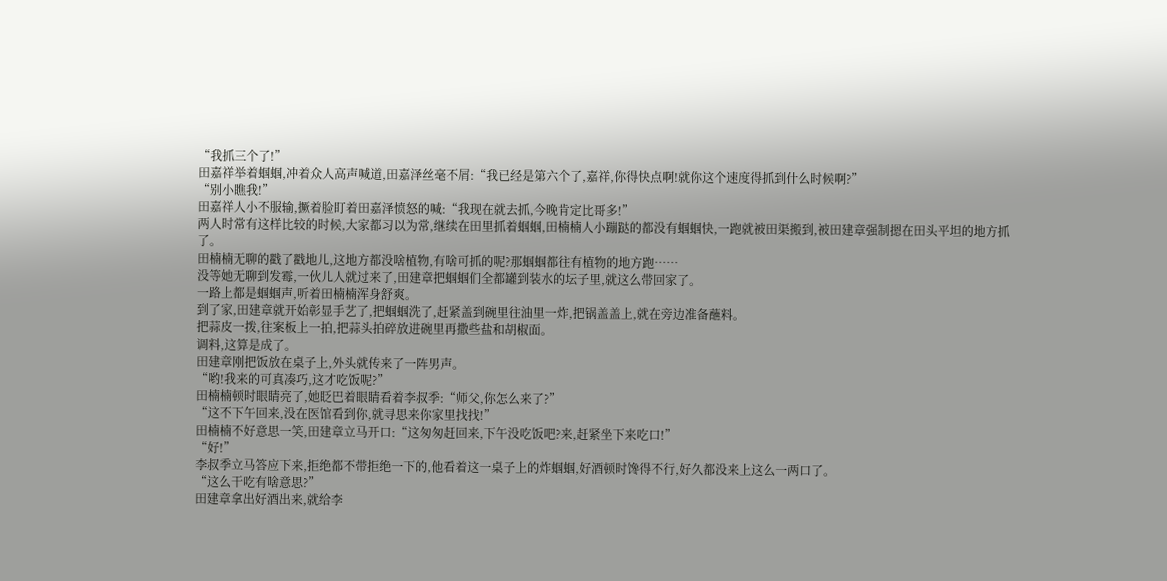“我抓三个了!”
田嘉祥举着蝈蝈,冲着众人高声喊道,田嘉泽丝毫不屑:“我已经是第六个了,嘉祥,你得快点啊!就你这个速度得抓到什么时候啊?”
“别小瞧我!”
田嘉祥人小不服输,撅着脸盯着田嘉泽愤怒的喊:“我现在就去抓,今晚肯定比哥多!”
两人时常有这样比较的时候,大家都习以为常,继续在田里抓着蝈蝈,田楠楠人小蹦跶的都没有蝈蝈快,一跑就被田渠搬到,被田建章强制摁在田头平坦的地方抓了。
田楠楠无聊的戳了戳地儿,这地方都没啥植物,有啥可抓的呢?那蝈蝈都往有植物的地方跑……
没等她无聊到发霉,一伙儿人就过来了,田建章把蝈蝈们全都罐到装水的坛子里,就这么带回家了。
一路上都是蝈蝈声,听着田楠楠浑身舒爽。
到了家,田建章就开始彰显手艺了,把蝈蝈洗了,赶紧盖到碗里往油里一炸,把锅盖盖上,就在旁边准备蘸料。
把蒜皮一拨,往案板上一拍,把蒜头拍碎放进碗里再撒些盐和胡椒面。
调料,这算是成了。
田建章刚把饭放在桌子上,外头就传来了一阵男声。
“哟!我来的可真凑巧,这才吃饭呢?”
田楠楠顿时眼睛亮了,她眨巴着眼睛看着李叔季:“师父,你怎么来了?”
“这不下午回来,没在医馆看到你,就寻思来你家里找找!”
田楠楠不好意思一笑,田建章立马开口:“这匆匆赶回来,下午没吃饭吧?来,赶紧坐下来吃口!”
“好!”
李叔季立马答应下来,拒绝都不带拒绝一下的,他看着这一桌子上的炸蝈蝈,好酒顿时馋得不行,好久都没来上这么一两口了。
“这么干吃有啥意思?”
田建章拿出好酒出来,就给李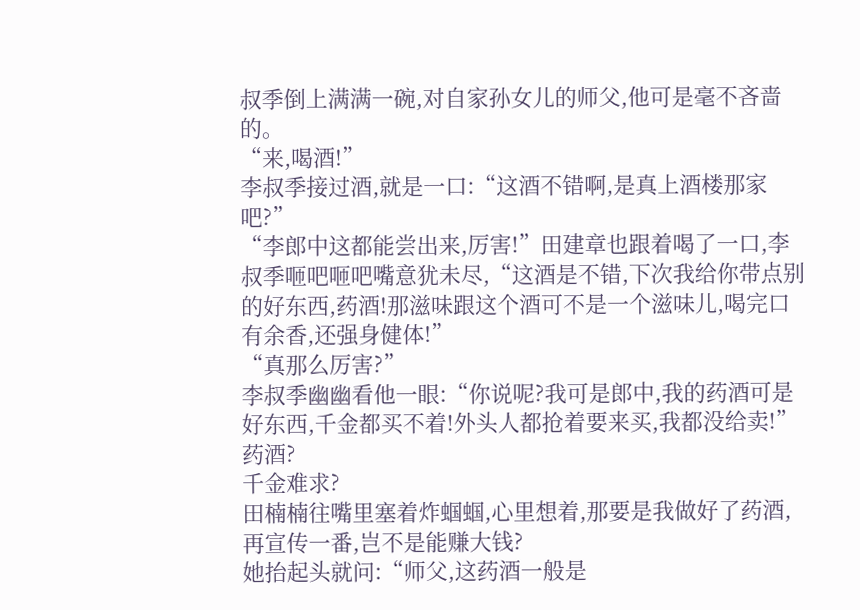叔季倒上满满一碗,对自家孙女儿的师父,他可是毫不吝啬的。
“来,喝酒!”
李叔季接过酒,就是一口:“这酒不错啊,是真上酒楼那家吧?”
“李郎中这都能尝出来,厉害!”田建章也跟着喝了一口,李叔季咂吧咂吧嘴意犹未尽,“这酒是不错,下次我给你带点别的好东西,药酒!那滋味跟这个酒可不是一个滋味儿,喝完口有余香,还强身健体!”
“真那么厉害?”
李叔季幽幽看他一眼:“你说呢?我可是郎中,我的药酒可是好东西,千金都买不着!外头人都抢着要来买,我都没给卖!”
药酒?
千金难求?
田楠楠往嘴里塞着炸蝈蝈,心里想着,那要是我做好了药酒,再宣传一番,岂不是能赚大钱?
她抬起头就问:“师父,这药酒一般是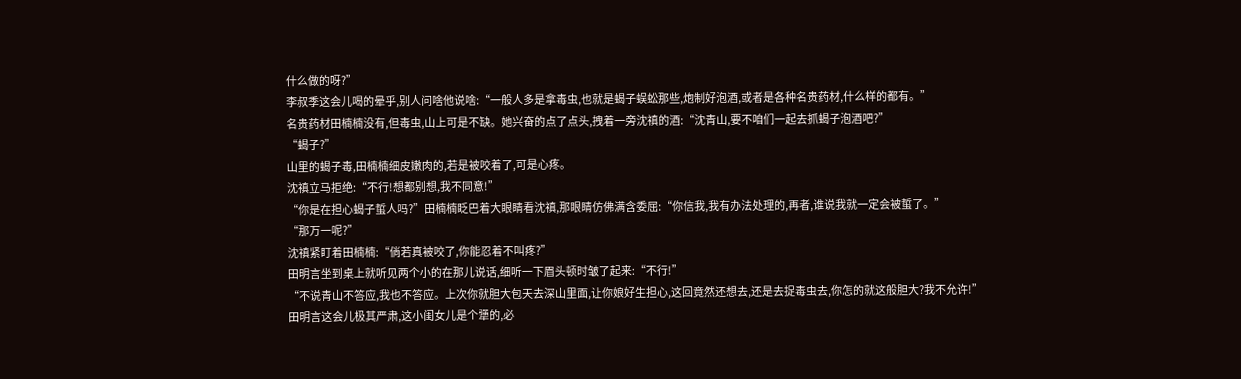什么做的呀?”
李叔季这会儿喝的晕乎,别人问啥他说啥:“一般人多是拿毒虫,也就是蝎子蜈蚣那些,炮制好泡酒,或者是各种名贵药材,什么样的都有。”
名贵药材田楠楠没有,但毒虫,山上可是不缺。她兴奋的点了点头,拽着一旁沈禛的酒:“沈青山,要不咱们一起去抓蝎子泡酒吧?”
“蝎子?”
山里的蝎子毒,田楠楠细皮嫩肉的,若是被咬着了,可是心疼。
沈禛立马拒绝:“不行!想都别想,我不同意!”
“你是在担心蝎子蜇人吗?”田楠楠眨巴着大眼睛看沈禛,那眼睛仿佛满含委屈:“你信我,我有办法处理的,再者,谁说我就一定会被蜇了。”
“那万一呢?”
沈禛紧盯着田楠楠:“倘若真被咬了,你能忍着不叫疼?”
田明言坐到桌上就听见两个小的在那儿说话,细听一下眉头顿时皱了起来:“不行!”
“不说青山不答应,我也不答应。上次你就胆大包天去深山里面,让你娘好生担心,这回竟然还想去,还是去捉毒虫去,你怎的就这般胆大?我不允许!”
田明言这会儿极其严肃,这小闺女儿是个犟的,必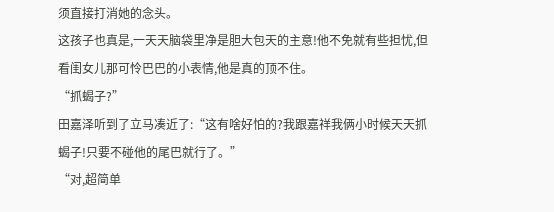须直接打消她的念头。
这孩子也真是,一天天脑袋里净是胆大包天的主意!他不免就有些担忧,但看闺女儿那可怜巴巴的小表情,他是真的顶不住。
“抓蝎子?”
田嘉泽听到了立马凑近了:“这有啥好怕的?我跟嘉祥我俩小时候天天抓蝎子!只要不碰他的尾巴就行了。”
“对,超简单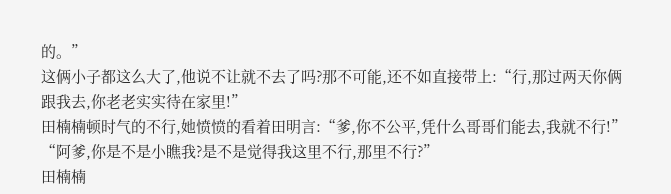的。”
这俩小子都这么大了,他说不让就不去了吗?那不可能,还不如直接带上:“行,那过两天你俩跟我去,你老老实实待在家里!”
田楠楠顿时气的不行,她愤愤的看着田明言:“爹,你不公平,凭什么哥哥们能去,我就不行!”
“阿爹,你是不是小瞧我?是不是觉得我这里不行,那里不行?”
田楠楠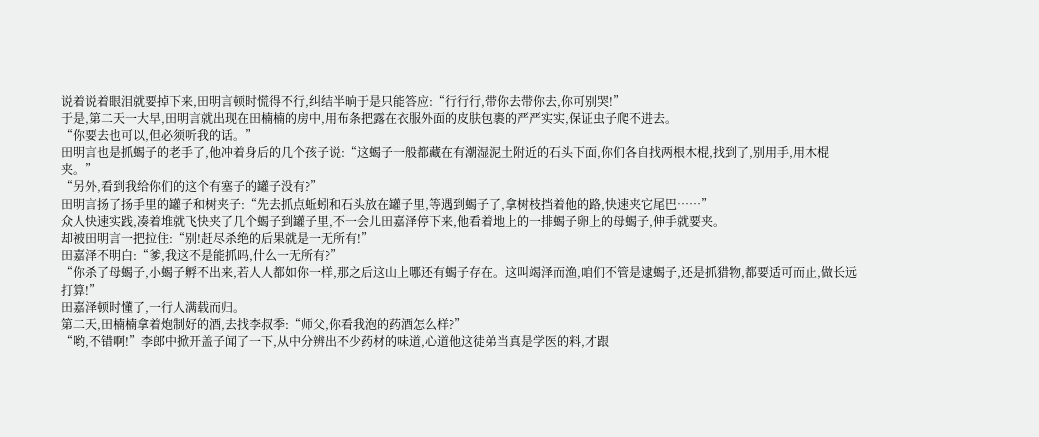说着说着眼泪就要掉下来,田明言顿时慌得不行,纠结半晌于是只能答应:“行行行,带你去带你去,你可别哭!”
于是,第二天一大早,田明言就出现在田楠楠的房中,用布条把露在衣服外面的皮肤包裹的严严实实,保证虫子爬不进去。
“你要去也可以,但必须听我的话。”
田明言也是抓蝎子的老手了,他冲着身后的几个孩子说:“这蝎子一般都藏在有潮湿泥土附近的石头下面,你们各自找两根木棍,找到了,别用手,用木棍夹。”
“另外,看到我给你们的这个有塞子的罐子没有?”
田明言扬了扬手里的罐子和树夹子:“先去抓点蚯蚓和石头放在罐子里,等遇到蝎子了,拿树枝挡着他的路,快速夹它尾巴……”
众人快速实践,凑着堆就飞快夹了几个蝎子到罐子里,不一会儿田嘉泽停下来,他看着地上的一排蝎子卵上的母蝎子,伸手就要夹。
却被田明言一把拉住:“别!赶尽杀绝的后果就是一无所有!”
田嘉泽不明白:“爹,我这不是能抓吗,什么一无所有?”
“你杀了母蝎子,小蝎子孵不出来,若人人都如你一样,那之后这山上哪还有蝎子存在。这叫竭泽而渔,咱们不管是逮蝎子,还是抓猎物,都要适可而止,做长远打算!”
田嘉泽顿时懂了,一行人满载而归。
第二天,田楠楠拿着炮制好的酒,去找李叔季:“师父,你看我泡的药酒怎么样?”
“哟,不错啊!”李郎中掀开盖子闻了一下,从中分辨出不少药材的味道,心道他这徒弟当真是学医的料,才跟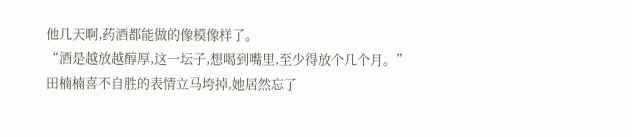他几天啊,药酒都能做的像模像样了。
“酒是越放越醇厚,这一坛子,想喝到嘴里,至少得放个几个月。”
田楠楠喜不自胜的表情立马垮掉,她居然忘了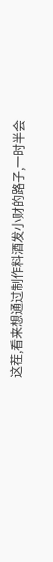这茬,看来想通过制作料酒发小财的路子,一时半会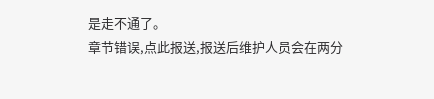是走不通了。
章节错误,点此报送,报送后维护人员会在两分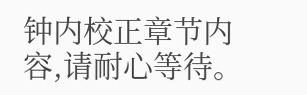钟内校正章节内容,请耐心等待。